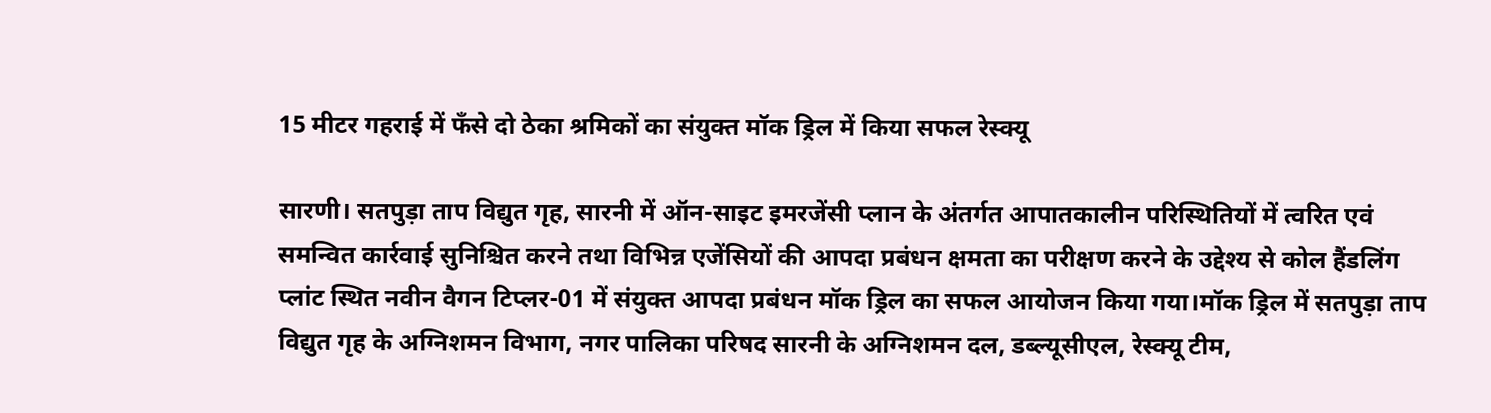15 मीटर गहराई में फँसे दो ठेका श्रमिकों का संयुक्त मॉक ड्रिल में किया सफल रेस्क्यू

सारणी। सतपुड़ा ताप विद्युत गृह, सारनी में ऑन-साइट इमरजेंसी प्लान के अंतर्गत आपातकालीन परिस्थितियों में त्वरित एवं समन्वित कार्रवाई सुनिश्चित करने तथा विभिन्न एजेंसियों की आपदा प्रबंधन क्षमता का परीक्षण करने के उद्देश्य से कोल हैंडलिंग प्लांट स्थित नवीन वैगन टिप्लर-01 में संयुक्त आपदा प्रबंधन मॉक ड्रिल का सफल आयोजन किया गया।मॉक ड्रिल में सतपुड़ा ताप विद्युत गृह के अग्निशमन विभाग, नगर पालिका परिषद सारनी के अग्निशमन दल, डब्ल्यूसीएल, रेस्क्यू टीम,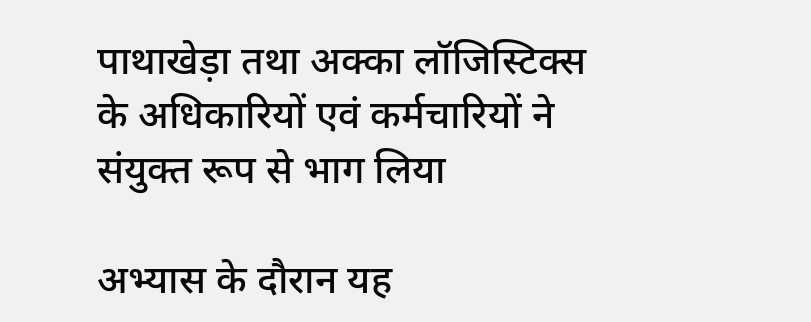पाथाखेड़ा तथा अक्का लॉजिस्टिक्स के अधिकारियों एवं कर्मचारियों ने संयुक्त रूप से भाग लिया

अभ्यास के दौरान यह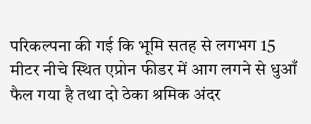परिकल्पना की गई कि भूमि सतह से लगभग 15 मीटर नीचे स्थित एप्रोन फीडर में आग लगने से धुआँ फैल गया है तथा दो ठेका श्रमिक अंदर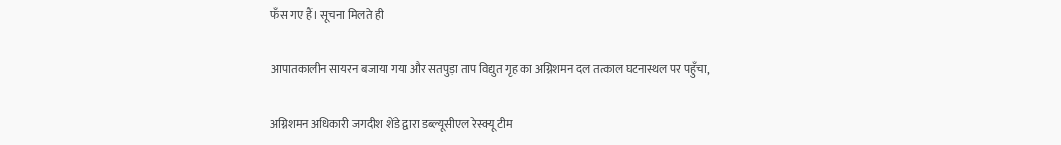फँस गए हैं। सूचना मिलते ही

आपातकालीन सायरन बजाया गया और सतपुड़ा ताप विद्युत गृह का अग्निशमन दल तत्काल घटनास्थल पर पहुँचा,

अग्निशमन अधिकारी जगदीश शेंडे द्वारा डब्ल्यूसीएल रेस्क्यू टीम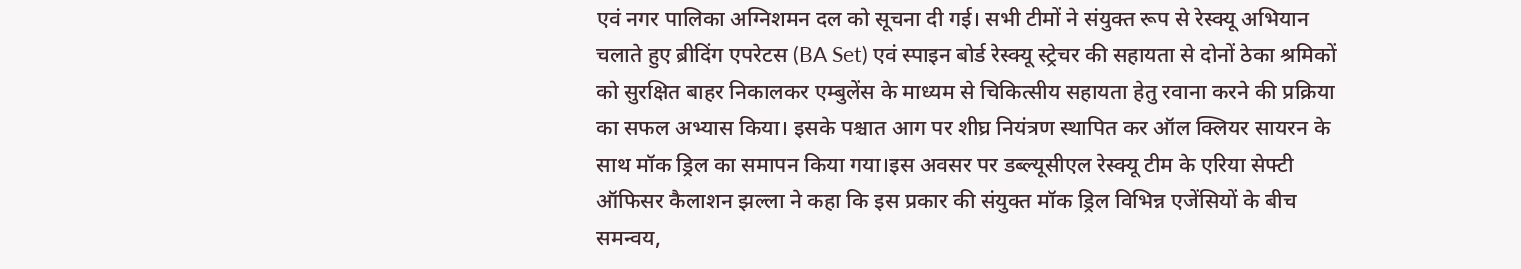एवं नगर पालिका अग्निशमन दल को सूचना दी गई। सभी टीमों ने संयुक्त रूप से रेस्क्यू अभियान चलाते हुए ब्रीदिंग एपरेटस (BA Set) एवं स्पाइन बोर्ड रेस्क्यू स्ट्रेचर की सहायता से दोनों ठेका श्रमिकों को सुरक्षित बाहर निकालकर एम्बुलेंस के माध्यम से चिकित्सीय सहायता हेतु रवाना करने की प्रक्रिया का सफल अभ्यास किया। इसके पश्चात आग पर शीघ्र नियंत्रण स्थापित कर ऑल क्लियर सायरन के साथ मॉक ड्रिल का समापन किया गया।इस अवसर पर डब्ल्यूसीएल रेस्क्यू टीम के एरिया सेफ्टी ऑफिसर कैलाशन झल्ला ने कहा कि इस प्रकार की संयुक्त मॉक ड्रिल विभिन्न एजेंसियों के बीच समन्वय,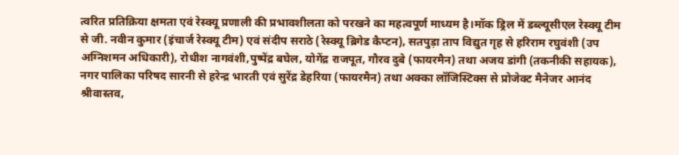त्वरित प्रतिक्रिया क्षमता एवं रेस्क्यू प्रणाली की प्रभावशीलता को परखने का महत्वपूर्ण माध्यम है।मॉक ड्रिल में डब्ल्यूसीएल रेस्क्यू टीम से जी. नवीन कुमार (इंचार्ज रेस्क्यू टीम) एवं संदीप सराठे (रेस्क्यू ब्रिगेड कैप्टन), सतपुड़ा ताप विद्युत गृह से हरिराम रघुवंशी (उप अग्निशमन अधिकारी), रोधीश नागवंशी,पुष्पेंद्र बघेल, योगेंद्र राजपूत, गौरव दुबे (फायरमैन) तथा अजय डांगी (तकनीकी सहायक), नगर पालिका परिषद सारनी से हरेन्द्र भारती एवं सुरेंद्र डेहरिया (फायरमैन) तथा अक्का लॉजिस्टिक्स से प्रोजेक्ट मैनेजर आनंद श्रीवास्तव,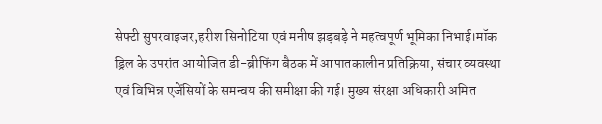सेफ्टी सुपरवाइजर,हरीश सिनोटिया एवं मनीष झड़बड़े ने महत्वपूर्ण भूमिका निभाई।मॉक ड्रिल के उपरांत आयोजित डी-ब्रीफिंग बैठक में आपातकालीन प्रतिक्रिया, संचार व्यवस्था एवं विभिन्न एजेंसियों के समन्वय की समीक्षा की गई। मुख्य संरक्षा अधिकारी अमित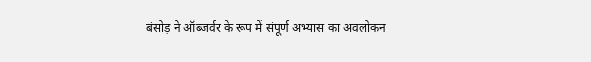बंसोड़ ने ऑब्जर्वर के रूप में संपूर्ण अभ्यास का अवलोकन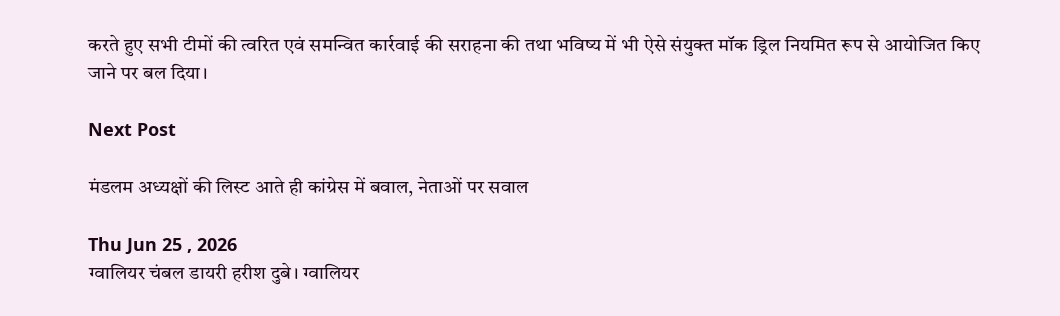करते हुए सभी टीमों की त्वरित एवं समन्वित कार्रवाई की सराहना की तथा भविष्य में भी ऐसे संयुक्त मॉक ड्रिल नियमित रूप से आयोजित किए जाने पर बल दिया।

Next Post

मंडलम अध्यक्षों की लिस्ट आते ही कांग्रेस में बवाल, नेताओं पर सवाल

Thu Jun 25 , 2026
ग्वालियर चंबल डायरी हरीश दुबे। ग्वालियर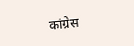कांग्रेस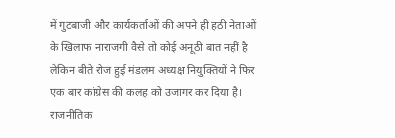में गुटबाजी और कार्यकर्ताओं की अपने ही हठी नेताओं के खिलाफ नाराजगी वैसे तो कोई अनूठी बात नहीं है लेकिन बीते रोज हुई मंडलम अध्यक्ष नियुक्तियों ने फिर एक बार कांग्रेस की कलह को उजागर कर दिया है। राजनीतिक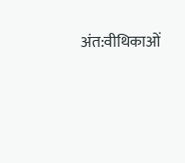अंत:वीथिकाओं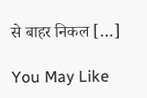से बाहर निकल […]

You May Like